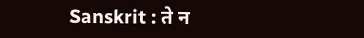Sanskrit : ते न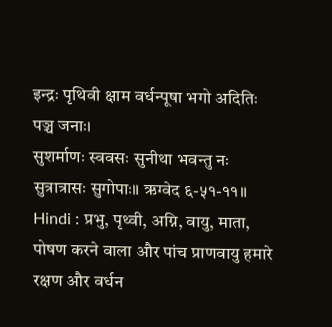इन्द्रः पृथिवी क्षाम वर्धन्पूषा भगो अदितिः पञ्च जनाः।
सुशर्माणः स्ववसः सुनीथा भवन्तु नः सुत्रात्रासः सुगोपाः॥ ऋग्वेद ६-५१-११॥
Hindi : प्रभु, पृथ्वी, अग्नि, वायु, माता, पोषण करने वाला और पांच प्राणवायु हमारे रक्षण और वर्धन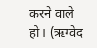करने वाले हो। (ऋग्वेद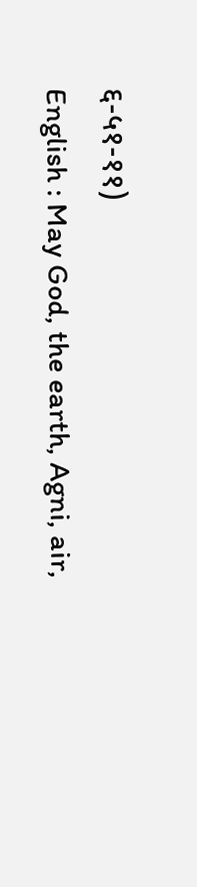६-५१-११)
English : May God, the earth, Agni, air,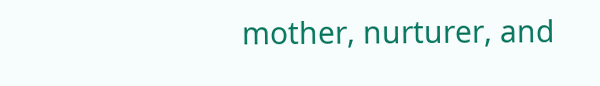mother, nurturer, and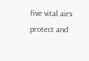five vital airs protect and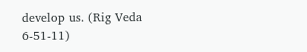develop us. (Rig Veda 6-51-11)